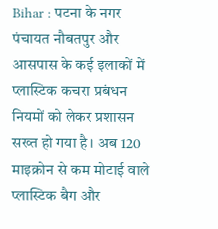Bihar : पटना के नगर पंचायत नौबतपुर और आसपास के कई इलाकों में प्लास्टिक कचरा प्रबंधन नियमों को लेकर प्रशासन सख्त हो गया है। अब 120 माइक्रोन से कम मोटाई वाले प्लास्टिक बैग और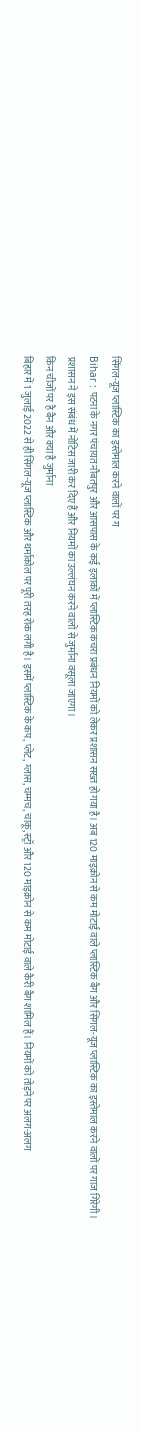सिंगल-यूज प्लास्टिक का इस्तेमाल करने वालों पर ग
Bihar : पटना के नगर पंचायत नौबतपुर और आसपास के कई इलाकों में प्लास्टिक कचरा प्रबंधन नियमों को लेकर प्रशासन सख्त हो गया है। अब 120 माइक्रोन से कम मोटाई वाले प्लास्टिक बैग और सिंगल-यूज प्लास्टिक का इस्तेमाल करने वालों पर गाज गिरेगी। प्रशासन ने इस संबंध में नोटिस जारी कर दिए हैं और नियमों का उल्लंघन करने वालों से जुर्माना वसूला जाएगा।
किन चीजों पर है बैन और क्या है जुर्माना
बिहार में 1 जुलाई 2022 से ही सिंगल-यूज प्लास्टिक और थर्माकोल पर पूरी तरह रोक लगी है। इसमें प्लास्टिक के कप, प्लेट, ग्लास, चम्मच, चाकू, स्ट्रॉ और 120 माइक्रोन से कम मोटाई वाले कैरी बैग शामिल हैं। नियमों को तोड़ने पर अलग-अलग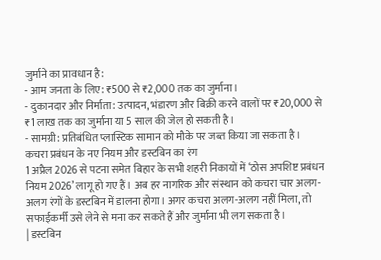जुर्माने का प्रावधान है:
- आम जनता के लिए: ₹500 से ₹2,000 तक का जुर्माना।
- दुकानदार और निर्माता: उत्पादन, भंडारण और बिक्री करने वालों पर ₹20,000 से ₹1 लाख तक का जुर्माना या 5 साल की जेल हो सकती है।
- सामग्री: प्रतिबंधित प्लास्टिक सामान को मौके पर जब्त किया जा सकता है।
कचरा प्रबंधन के नए नियम और डस्टबिन का रंग
1 अप्रैल 2026 से पटना समेत बिहार के सभी शहरी निकायों में ‘ठोस अपशिष्ट प्रबंधन नियम 2026’ लागू हो गए हैं। अब हर नागरिक और संस्थान को कचरा चार अलग-अलग रंगों के डस्टबिन में डालना होगा। अगर कचरा अलग-अलग नहीं मिला, तो सफाईकर्मी उसे लेने से मना कर सकते हैं और जुर्माना भी लग सकता है।
| डस्टबिन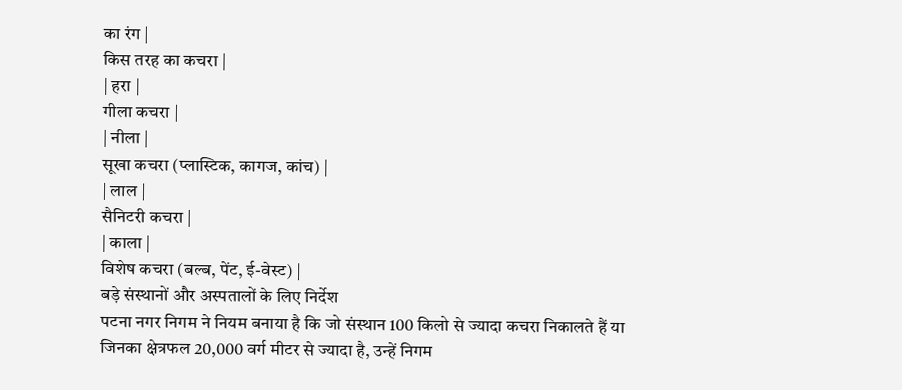का रंग |
किस तरह का कचरा |
| हरा |
गीला कचरा |
| नीला |
सूखा कचरा (प्लास्टिक, कागज, कांच) |
| लाल |
सैनिटरी कचरा |
| काला |
विशेष कचरा (बल्ब, पेंट, ई-वेस्ट) |
बड़े संस्थानों और अस्पतालों के लिए निर्देश
पटना नगर निगम ने नियम बनाया है कि जो संस्थान 100 किलो से ज्यादा कचरा निकालते हैं या जिनका क्षेत्रफल 20,000 वर्ग मीटर से ज्यादा है, उन्हें निगम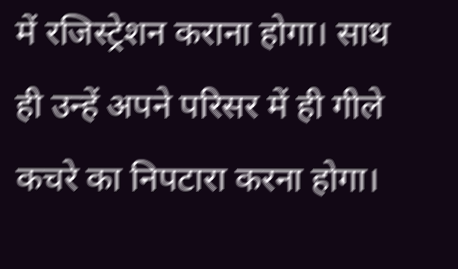में रजिस्ट्रेशन कराना होगा। साथ ही उन्हें अपने परिसर में ही गीले कचरे का निपटारा करना होगा।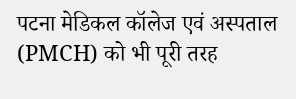पटना मेडिकल कॉलेज एवं अस्पताल (PMCH) को भी पूरी तरह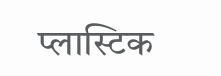प्लास्टिक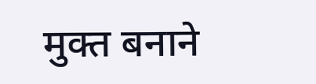मुक्त बनाने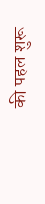की पहल शुरू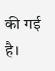की गई है।